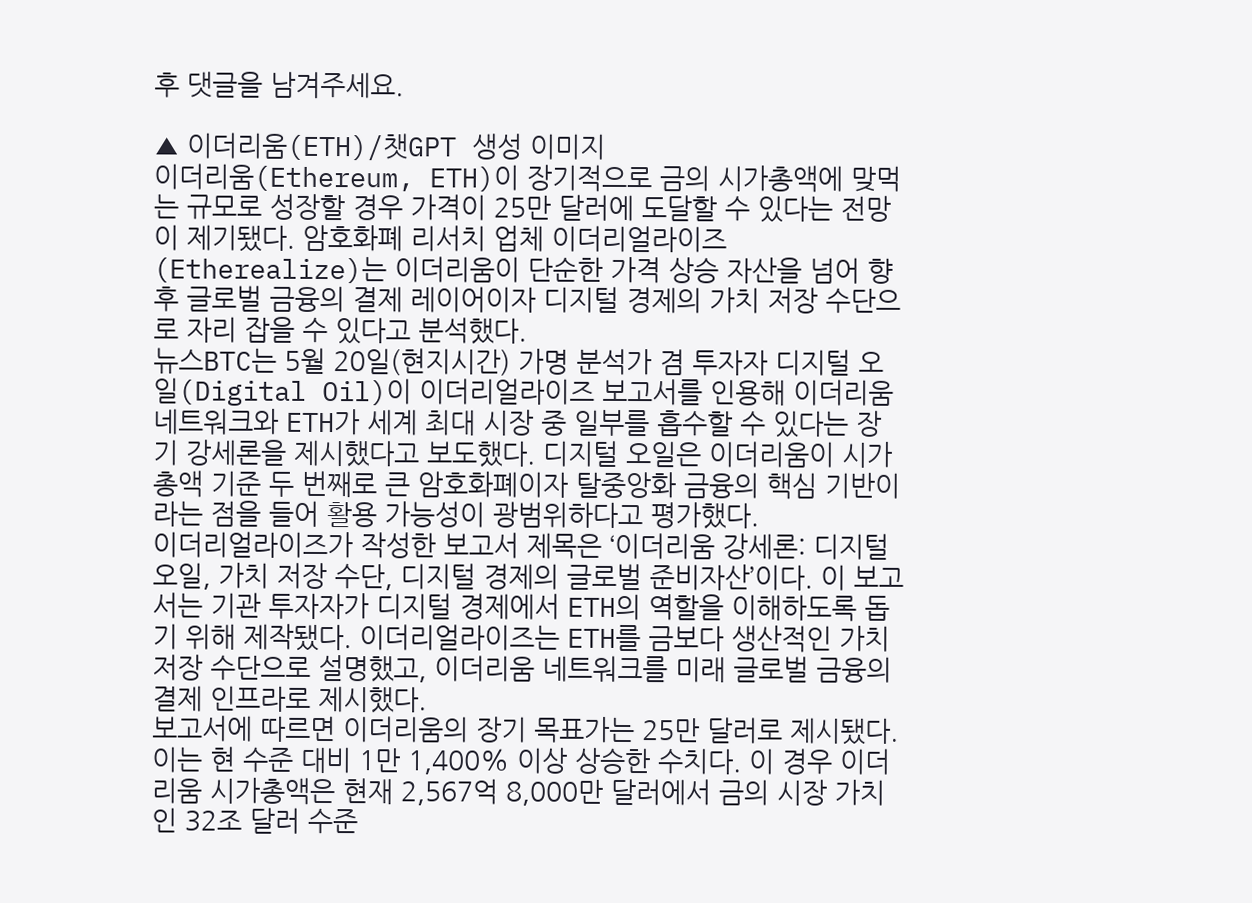후 댓글을 남겨주세요.

▲ 이더리움(ETH)/챗GPT 생성 이미지
이더리움(Ethereum, ETH)이 장기적으로 금의 시가총액에 맞먹는 규모로 성장할 경우 가격이 25만 달러에 도달할 수 있다는 전망이 제기됐다. 암호화폐 리서치 업체 이더리얼라이즈(Etherealize)는 이더리움이 단순한 가격 상승 자산을 넘어 향후 글로벌 금융의 결제 레이어이자 디지털 경제의 가치 저장 수단으로 자리 잡을 수 있다고 분석했다.
뉴스BTC는 5월 20일(현지시간) 가명 분석가 겸 투자자 디지털 오일(Digital Oil)이 이더리얼라이즈 보고서를 인용해 이더리움 네트워크와 ETH가 세계 최대 시장 중 일부를 흡수할 수 있다는 장기 강세론을 제시했다고 보도했다. 디지털 오일은 이더리움이 시가총액 기준 두 번째로 큰 암호화폐이자 탈중앙화 금융의 핵심 기반이라는 점을 들어 활용 가능성이 광범위하다고 평가했다.
이더리얼라이즈가 작성한 보고서 제목은 ‘이더리움 강세론: 디지털 오일, 가치 저장 수단, 디지털 경제의 글로벌 준비자산’이다. 이 보고서는 기관 투자자가 디지털 경제에서 ETH의 역할을 이해하도록 돕기 위해 제작됐다. 이더리얼라이즈는 ETH를 금보다 생산적인 가치 저장 수단으로 설명했고, 이더리움 네트워크를 미래 글로벌 금융의 결제 인프라로 제시했다.
보고서에 따르면 이더리움의 장기 목표가는 25만 달러로 제시됐다. 이는 현 수준 대비 1만 1,400% 이상 상승한 수치다. 이 경우 이더리움 시가총액은 현재 2,567억 8,000만 달러에서 금의 시장 가치인 32조 달러 수준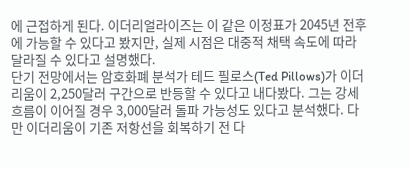에 근접하게 된다. 이더리얼라이즈는 이 같은 이정표가 2045년 전후에 가능할 수 있다고 봤지만, 실제 시점은 대중적 채택 속도에 따라 달라질 수 있다고 설명했다.
단기 전망에서는 암호화폐 분석가 테드 필로스(Ted Pillows)가 이더리움이 2,250달러 구간으로 반등할 수 있다고 내다봤다. 그는 강세 흐름이 이어질 경우 3,000달러 돌파 가능성도 있다고 분석했다. 다만 이더리움이 기존 저항선을 회복하기 전 다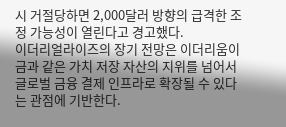시 거절당하면 2,000달러 방향의 급격한 조정 가능성이 열린다고 경고했다.
이더리얼라이즈의 장기 전망은 이더리움이 금과 같은 가치 저장 자산의 지위를 넘어서 글로벌 금융 결제 인프라로 확장될 수 있다는 관점에 기반한다.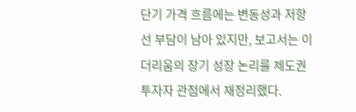단기 가격 흐름에는 변동성과 저항선 부담이 남아 있지만, 보고서는 이더리움의 장기 성장 논리를 제도권 투자자 관점에서 재정리했다.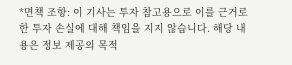*면책 조항: 이 기사는 투자 참고용으로 이를 근거로 한 투자 손실에 대해 책임을 지지 않습니다. 해당 내용은 정보 제공의 목적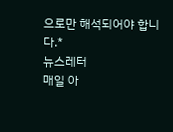으로만 해석되어야 합니다.*
뉴스레터
매일 아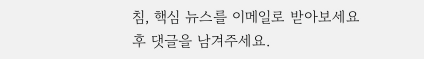침, 핵심 뉴스를 이메일로 받아보세요
후 댓글을 남겨주세요.